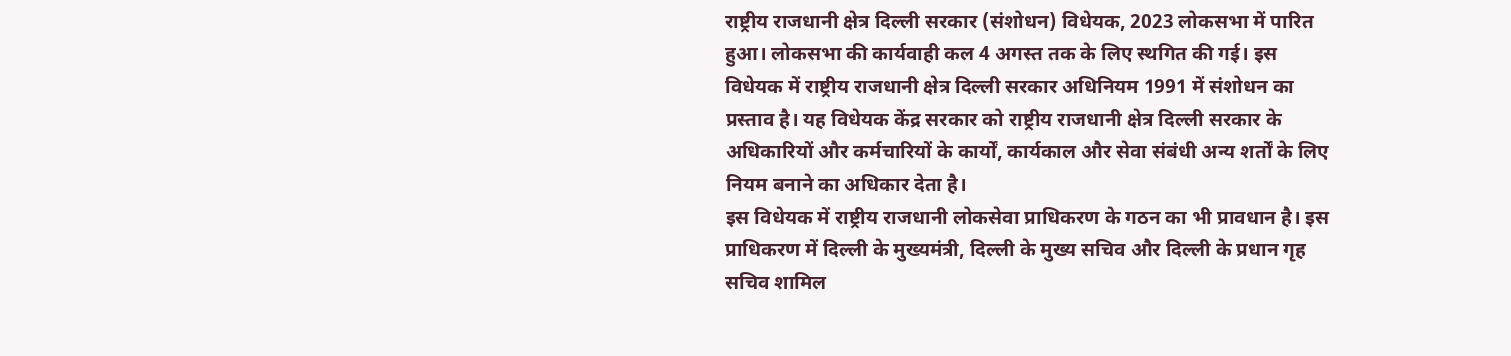राष्ट्रीय राजधानी क्षेत्र दिल्ली सरकार (संशोधन) विधेयक, 2023 लोकसभा में पारित हुआ। लोकसभा की कार्यवाही कल 4 अगस्त तक के लिए स्थगित की गई। इस विधेयक में राष्ट्रीय राजधानी क्षेत्र दिल्ली सरकार अधिनियम 1991 में संशोधन का प्रस्ताव है। यह विधेयक केंद्र सरकार को राष्ट्रीय राजधानी क्षेत्र दिल्ली सरकार के अधिकारियों और कर्मचारियों के कार्यों, कार्यकाल और सेवा संबंधी अन्य शर्तों के लिए नियम बनाने का अधिकार देता है।
इस विधेयक में राष्ट्रीय राजधानी लोकसेवा प्राधिकरण के गठन का भी प्रावधान है। इस प्राधिकरण में दिल्ली के मुख्यमंत्री, दिल्ली के मुख्य सचिव और दिल्ली के प्रधान गृह सचिव शामिल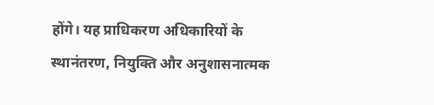होंगे। यह प्राधिकरण अधिकारियों के स्थानंतरण, नियुक्ति और अनुशासनात्मक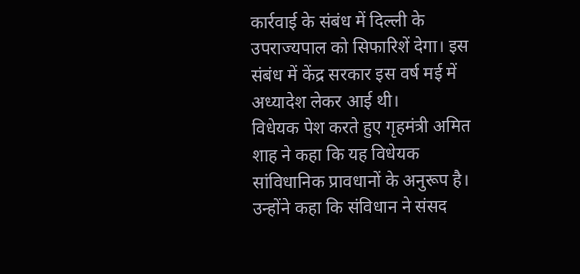कार्रवाई के संबंध में दिल्ली के उपराज्यपाल को सिफारिशें देगा। इस संबंध में केंद्र सरकार इस वर्ष मई में अध्यादेश लेकर आई थी।
विधेयक पेश करते हुए गृहमंत्री अमित शाह ने कहा कि यह विधेयक सांविधानिक प्रावधानों के अनुरूप है। उन्होंने कहा कि संविधान ने संसद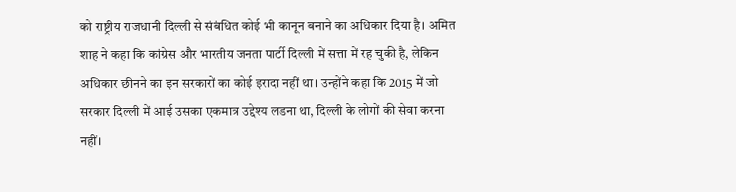को राष्ट्रीय राजधानी दिल्ली से संबंधित कोई भी कानून बनाने का अधिकार दिया है। अमित शाह ने कहा कि कांग्रेस और भारतीय जनता पार्टी दिल्ली में सत्ता में रह चुकी है, लेकिन अधिकार छीनने का इन सरकारों का कोई इरादा नहीं था। उन्होंने कहा कि 2015 में जो सरकार दिल्ली में आई उसका एकमात्र उद्देश्य लडना था, दिल्ली के लोगों की सेवा करना नहीं।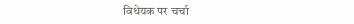विधेयक पर चर्चा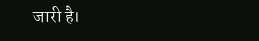जारी है।